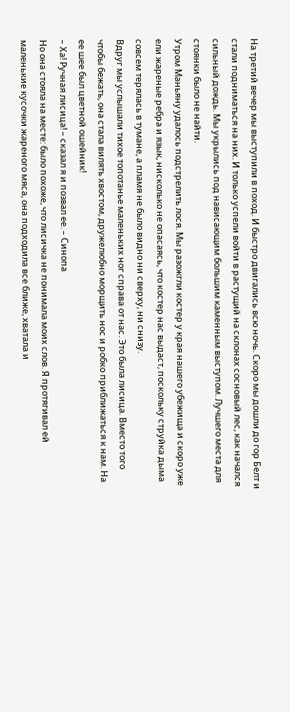На третий вечер мы выступили в поход. И быстро двигались всю ночь. Скоро мы дошли до гор Белт и стали подниматься на них. И только успели войти в растущий на склонах сосновый лес, как начался сильный дождь. Мы укрылись под нависающим большим каменным выступом. Лучшего места для стоянки было не найти.
Утром Маньяну удалось подстрелить лося. Мы разожгли костер у края нашего убежища и скоро уже ели жареные ребра и язык, нисколько не опасаясь, что костер нас выдаст, поскольку струйка дыма совсем терялась в тумане, а пламя не было видно ни сверху, ни снизу.
Вдруг мы услышали тихое топотанье маленьких ног справа от нас. Это была лисица. Вместо того чтобы бежать, она стала вилять хвостом, дружелюбно морщить нос и робко приближаться к нам. На ее шее был цветной ошейник!
– Ха! Ручная лисица! – сказал я и позвал ее. – Синопа
Но она стояла на месте: было похоже, что лисичка не понимала моих слов. Я протягивал ей маленькие кусочки жареного мяса, она подходила все ближе, хватала и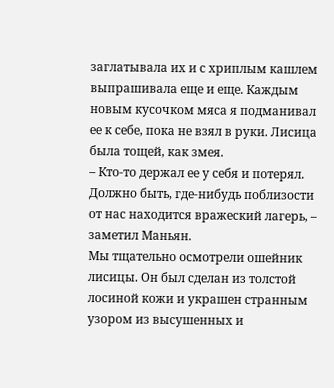заглатывала их и с хриплым кашлем выпрашивала еще и еще. Каждым новым кусочком мяса я подманивал ее к себе, пока не взял в руки. Лисица была тощей, как змея.
– Кто-то держал ее у себя и потерял. Должно быть, где-нибудь поблизости от нас находится вражеский лагерь, – заметил Маньян.
Мы тщательно осмотрели ошейник лисицы. Он был сделан из толстой лосиной кожи и украшен странным узором из высушенных и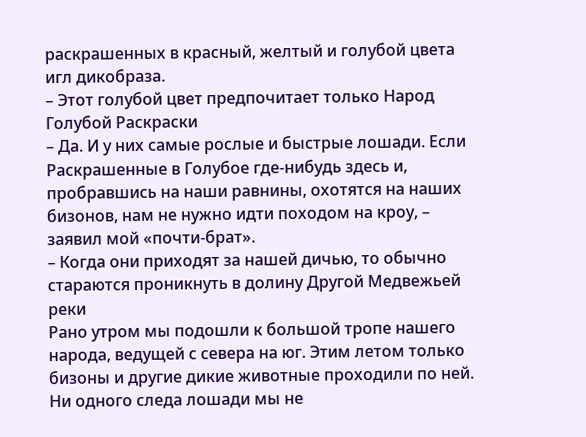раскрашенных в красный, желтый и голубой цвета игл дикобраза.
– Этот голубой цвет предпочитает только Народ Голубой Раскраски
– Да. И у них самые рослые и быстрые лошади. Если Раскрашенные в Голубое где-нибудь здесь и, пробравшись на наши равнины, охотятся на наших бизонов, нам не нужно идти походом на кроу, – заявил мой «почти-брат».
– Когда они приходят за нашей дичью, то обычно стараются проникнуть в долину Другой Медвежьей реки
Рано утром мы подошли к большой тропе нашего народа, ведущей с севера на юг. Этим летом только бизоны и другие дикие животные проходили по ней. Ни одного следа лошади мы не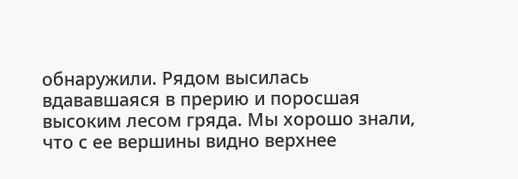обнаружили. Рядом высилась вдававшаяся в прерию и поросшая высоким лесом гряда. Мы хорошо знали, что с ее вершины видно верхнее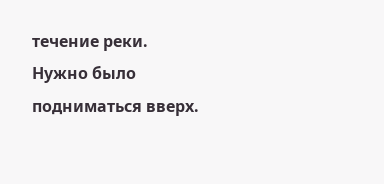течение реки. Нужно было подниматься вверх.